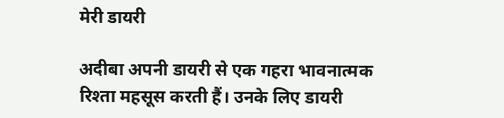मेरी डायरी

अदीबा अपनी डायरी से एक गहरा भावनात्मक रिश्ता महसूस करती हैं। उनके लिए डायरी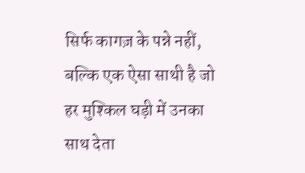सिर्फ कागज़ के पन्ने नहीं, बल्कि एक ऐसा साथी है जो हर मुश्किल घड़ी में उनका साथ देता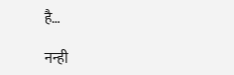है…

नन्ही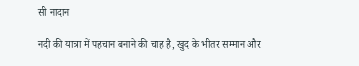सी नादान

नदी की यात्रा में पहचान बनाने की चाह है, खुद के भीतर सम्मान और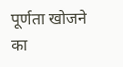पूर्णता खोजने का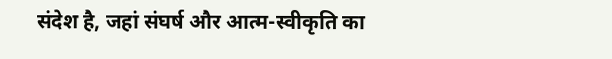संदेश है, जहां संघर्ष और आत्म-स्वीकृति का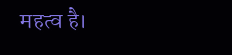महत्व है।